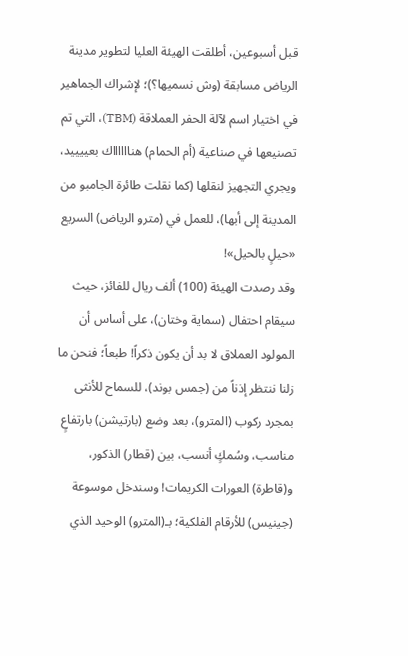قبل أسبوعين، أطلقت الهيئة العليا لتطوير مدينة الرياض مسابقة (وش نسميها؟)؛ لإشراك الجماهير في اختيار اسم لآلة الحفر العملاقة (TBM)، التي تم تصنيعها في صناعية (أم الحمام) هنااااااك بعييييد، ويجري التجهيز لنقلها (كما نقلت طائرة الجامبو من المدينة إلى أبها)، للعمل في (مترو الرياض) السريع «حيلٍ بالحيل»!
وقد رصدت الهيئة (100) ألف ريال للفائز، حيث سيقام احتفال (سماية وختان)، على أساس أن المولود العملاق لا بد أن يكون ذكراً! طبعاً؛ فنحن ما زلنا ننتظر إذناً من (جمس بوند)، للسماح للأنثى بمجرد ركوب (المترو)، بعد وضع (بارتيشن) بارتفاعٍ مناسب، وسُمكٍ أنسب، بين (قطار) الذكور، و(قاطرة) العورات الكريمات! وسندخل موسوعة (جينيس) للأرقام الفلكية؛ بـ(المترو) الوحيد الذي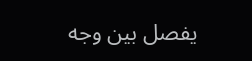يفصل بين وجه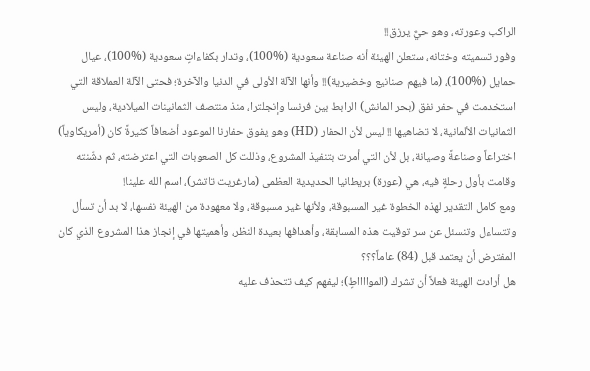الراكب وعورته، وهو حيٌّ يرزق!!
وفور تسميته وختانه، ستعلن الهيئة أنه صناعة سعودية (%100)، وتدار بكفاءاتٍ سعودية (%100)، عيال حمايل (%100)، (ما فيهم صنانيع وخضيرية)!! وأنها الآلة الأولى في الدنيا والآخرة؛ فحتى الآلة العملاقة التي استخدمت في حفر نفق (بحر المانش) الرابط بين فرنسا وإنجلترا، منذ منتصف الثمانينات الميلادية، وليس الثمانيات الألمانية، لا تضاهيها !! ليس لأن الحفار (HD) وهو يفوق حفارنا الموعود أضعافاً كثيرةً كان (أمريكاوياً) اختراعاً وصناعةً وصيانة، بل لأن التي أمرت بتنفيذ المشروع، وذللت كل الصعوبات التي اعترضته، ثم دشّنته وقامت بأول رحلةٍ فيه، هي (عورة) بريطانيا الحديدية العظمى (مارغريت تاتشر)، اسم الله علينا!
ومع كامل التقدير لهذه الخطوة غير المسبوقة، ولأنها غير مسبوقة، ولا معهودة من الهيئة نفسها، لا بد أن تسأل وتتساءل وتنسئل عن سر توقيت هذه المسابقة، وأهدافها بعيدة النظر، وأهميتها في إنجاز هذا المشروع الذي كان المفترض أن يعتمد قبل (84) عاماً؟؟؟
هل أرادت الهيئة فعلاً أن تشرك (الموااااطٍ)؛ ليفهم كيف تتحذف عليه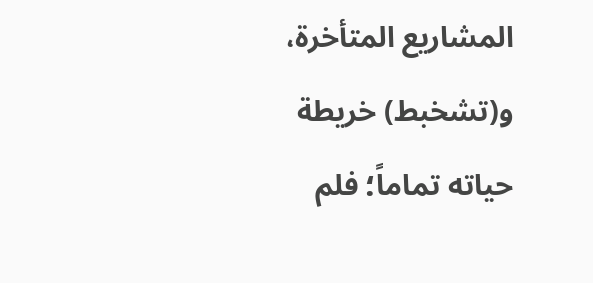المشاريع المتأخرة، و(تشخبط) خريطة حياته تماماً؛ فلم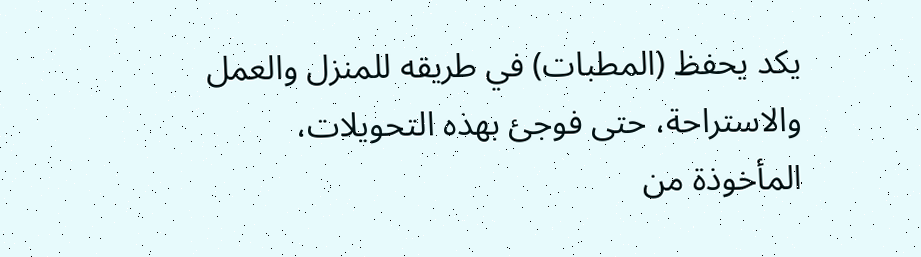يكد يحفظ (المطبات) في طريقه للمنزل والعمل والاستراحة، حتى فوجئ بهذه التحويلات، المأخوذة من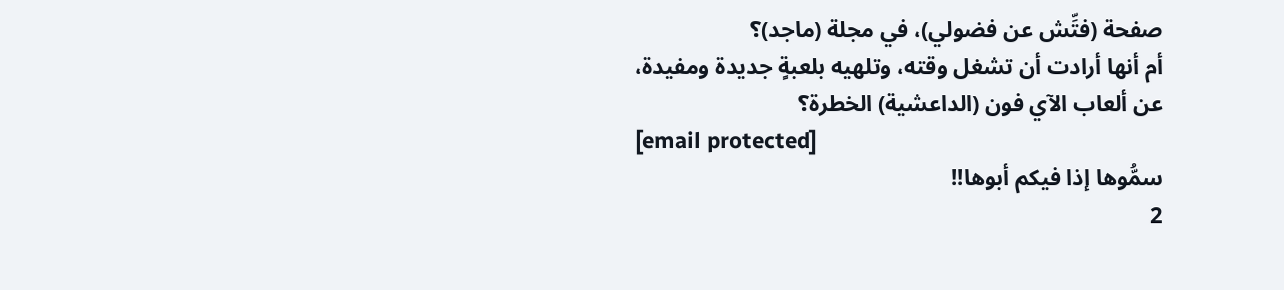صفحة (فتِّش عن فضولي)، في مجلة (ماجد)؟
أم أنها أرادت أن تشغل وقته، وتلهيه بلعبةٍ جديدة ومفيدة، عن ألعاب الآي فون (الداعشية) الخطرة؟
[email protected]
سمُّوها إذا فيكم أبوها!!
2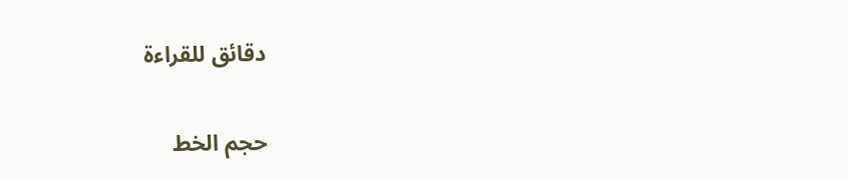دقائق للقراءة

حجم الخط